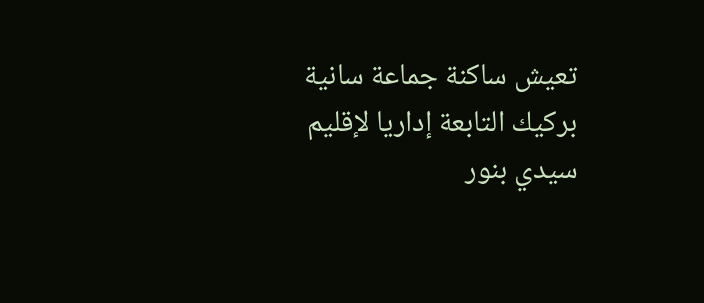تعيش ساكنة جماعة سانية بركيك التابعة إداريا لإقليم سيدي بنور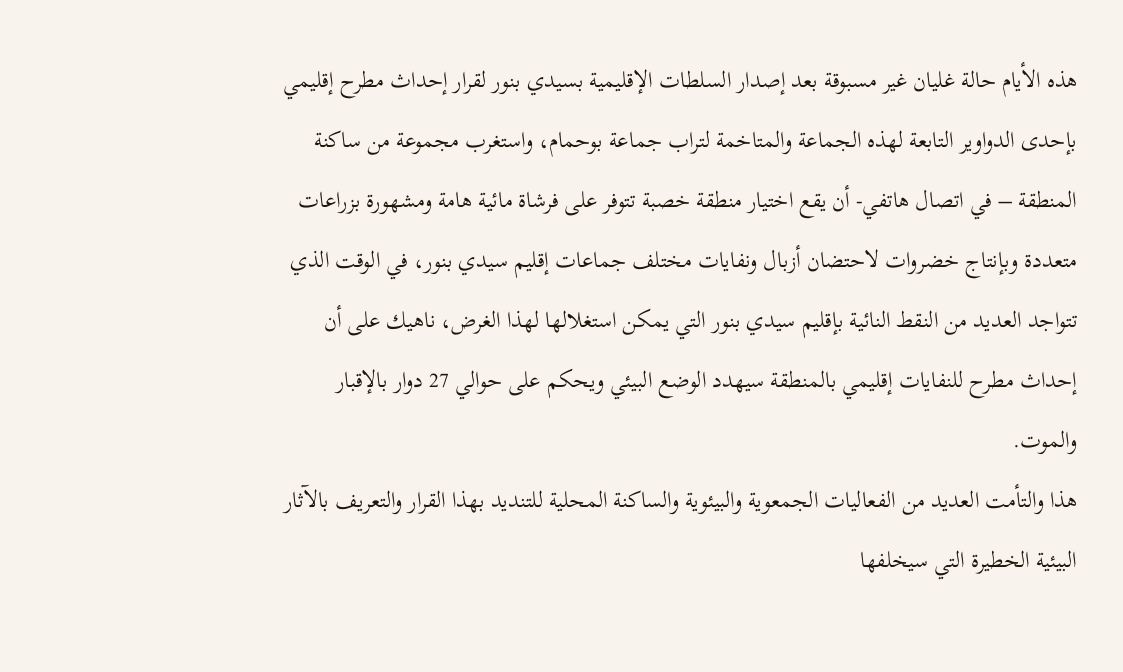هذه الأيام حالة غليان غير مسبوقة بعد إصدار السلطات الإقليمية بسيدي بنور لقرار إحداث مطرح إقليمي بإحدى الدواوير التابعة لهذه الجماعة والمتاخمة لتراب جماعة بوحمام، واستغرب مجموعة من ساكنة المنطقة – في اتصال هاتفي- أن يقع اختيار منطقة خصبة تتوفر على فرشاة مائية هامة ومشهورة بزراعات متعددة وبإنتاج خضروات لاحتضان أزبال ونفايات مختلف جماعات إقليم سيدي بنور، في الوقت الذي تتواجد العديد من النقط النائية بإقليم سيدي بنور التي يمكن استغلالها لهذا الغرض، ناهيك على أن إحداث مطرح للنفايات إقليمي بالمنطقة سيهدد الوضع البيئي ويحكم على حوالي 27 دوار بالإقبار والموت.
هذا والتأمت العديد من الفعاليات الجمعوية والبيئوية والساكنة المحلية للتنديد بهذا القرار والتعريف بالآثار البيئية الخطيرة التي سيخلفها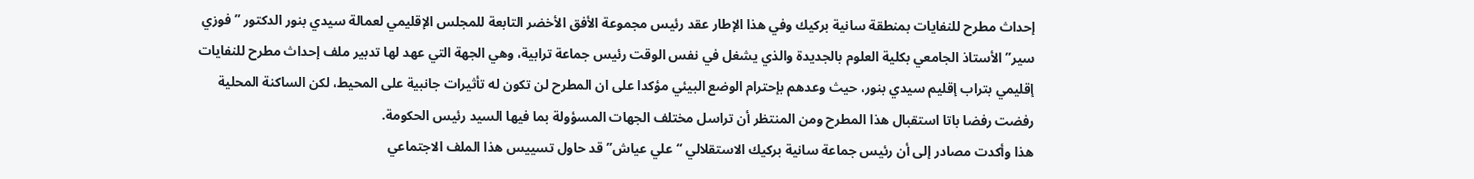إحداث مطرح للنفايات بمنطقة سانية بركيك وفي هذا الإطار عقد رئيس مجموعة الأفق الأخضر التابعة للمجلس الإقليمي لعمالة سيدي بنور الدكتور ” فوزي سير” الأستاذ الجامعي بكلية العلوم بالجديدة والذي يشغل في نفس الوقت رئيس جماعة ترابية، وهي الجهة التي عهد لها تدبير ملف إحداث مطرح للنفايات إقليمي بتراب إقليم سيدي بنور، حيث وعدهم بإحترام الوضع البيئي مؤكدا على ان المطرح لن تكون له تأثيرات جانبية على المحيط، لكن الساكنة المحلية رفضت رفضا باتا استقبال هذا المطرح ومن المنتظر أن تراسل مختلف الجهات المسؤولة بما فيها السيد رئيس الحكومة.
هذا وأكدت مصادر إلى أن رئيس جماعة سانية بركيك الاستقلالي “علي عياش” قد حاول تسييس هذا الملف الاجتماعي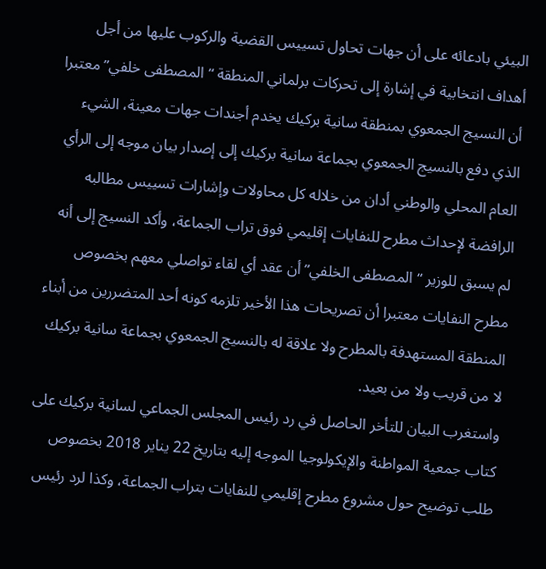البيئي بادعائه على أن جهات تحاول تسييس القضية والركوب عليها من أجل أهداف انتخابية في إشارة إلى تحركات برلماني المنطقة “المصطفى خلفي” معتبرا أن النسيج الجمعوي بمنطقة سانية بركيك يخدم أجندات جهات معينة، الشيء الذي دفع بالنسيج الجمعوي بجماعة سانية بركيك إلى إصدار بيان موجه إلى الرأي العام المحلي والوطني أدان من خلاله كل محاولات وإشارات تسييس مطالبه الرافضة لإحداث مطرح للنفايات إقليمي فوق تراب الجماعة، وأكد النسيج إلى أنه لم يسبق للوزير “المصطفى الخلفي” أن عقد أي لقاء تواصلي معهم بخصوص مطرح النفايات معتبرا أن تصريحات هذا الأخير تلزمه كونه أحد المتضررين من أبناء المنطقة المستهدفة بالمطرح ولا علاقة له بالنسيج الجمعوي بجماعة سانية بركيك لا من قريب ولا من بعيد.
واستغرب البيان للتأخر الحاصل في رد رئيس المجلس الجماعي لسانية بركيك على كتاب جمعية المواطنة والإيكولوجيا الموجه إليه بتاريخ 22 يناير 2018 بخصوص طلب توضيح حول مشروع مطرح إقليمي للنفايات بتراب الجماعة، وكذا لرد رئيس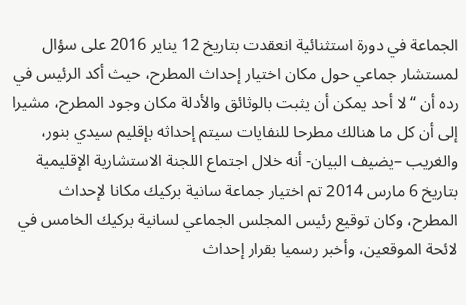الجماعة في دورة استثنائية انعقدت بتاريخ 12 يناير 2016 على سؤال لمستشار جماعي حول مكان اختيار إحداث المطرح، حيث أكد الرئيس في رده أن “لا أحد يمكن أن يثبت بالوثائق والأدلة مكان وجود المطرح، مشيرا إلى أن كل ما هنالك مطرحا للنفايات سيتم إحداثه بإقليم سيدي بنور، والغريب –يضيف البيان- أنه خلال اجتماع اللجنة الاستشارية الإقليمية بتاريخ 6 مارس 2014 تم اختيار جماعة سانية بركيك مكانا لإحداث المطرح، وكان توقيع رئيس المجلس الجماعي لسانية بركيك الخامس في لائحة الموقعين، وأخبر رسميا بقرار إحداث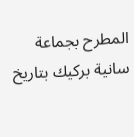المطرح بجماعة سانية بركيك بتاريخ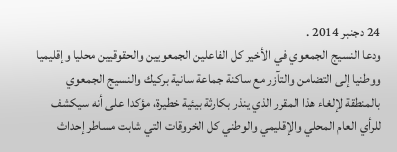24 دجنبر 2014 .
ودعا النسيج الجمعوي في الأخير كل الفاعلين الجمعويين والحقوقيين محليا وإقليميا ووطنيا إلى التضامن والتآزر مع ساكنة جماعة سانية بركيك والنسيج الجمعوي بالمنطقة لإلغاء هذا المقرر الذي ينذر بكارثة بيئية خطيرة، مؤكدا على أنه سيكشف للرأي العام المحلي والإقليمي والوطني كل الخروقات التي شابت مساطر إحداث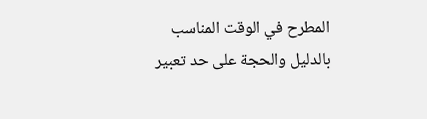المطرح في الوقت المناسب بالدليل والحجة على حد تعبير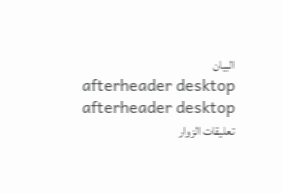البيان
afterheader desktop
afterheader desktop
تعليقات الزوار